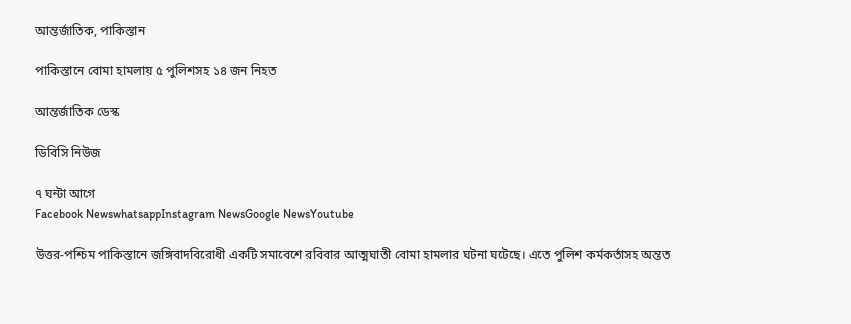আন্তর্জাতিক, পাকিস্তান

পাকিস্তানে বোমা হামলায় ৫ পুলিশসহ ১৪ জন নিহত

আন্তর্জাতিক ডেস্ক

ডিবিসি নিউজ

৭ ঘন্টা আগে
Facebook NewswhatsappInstagram NewsGoogle NewsYoutube

উত্তর-পশ্চিম পাকিস্তানে জঙ্গিবাদবিরোধী একটি সমাবেশে রবিবার আত্মঘাতী বোমা হামলার ঘটনা ঘটেছে। এতে পুলিশ কর্মকর্তাসহ অন্তত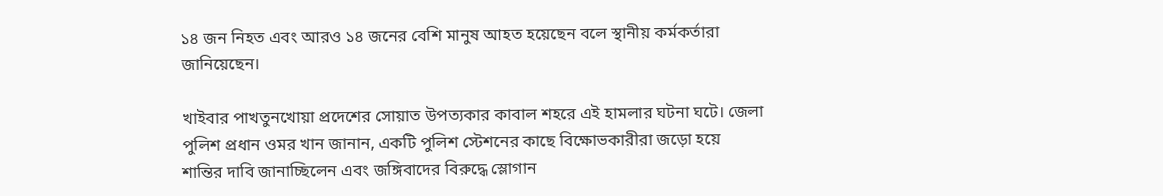১৪ জন নিহত এবং আরও ১৪ জনের বেশি মানুষ আহত হয়েছেন বলে স্থানীয় কর্মকর্তারা জানিয়েছেন।

খাইবার পাখতুনখোয়া প্রদেশের সোয়াত উপত্যকার কাবাল শহরে এই হামলার ঘটনা ঘটে। জেলা পুলিশ প্রধান ওমর খান জানান, একটি পুলিশ স্টেশনের কাছে বিক্ষোভকারীরা জড়ো হয়ে শান্তির দাবি জানাচ্ছিলেন এবং জঙ্গিবাদের বিরুদ্ধে স্লোগান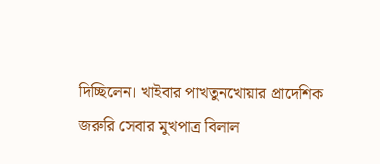দিচ্ছিলেন। খাইবার পাখতুনখোয়ার প্রাদেশিক জরুরি সেবার মুখপাত্র বিলাল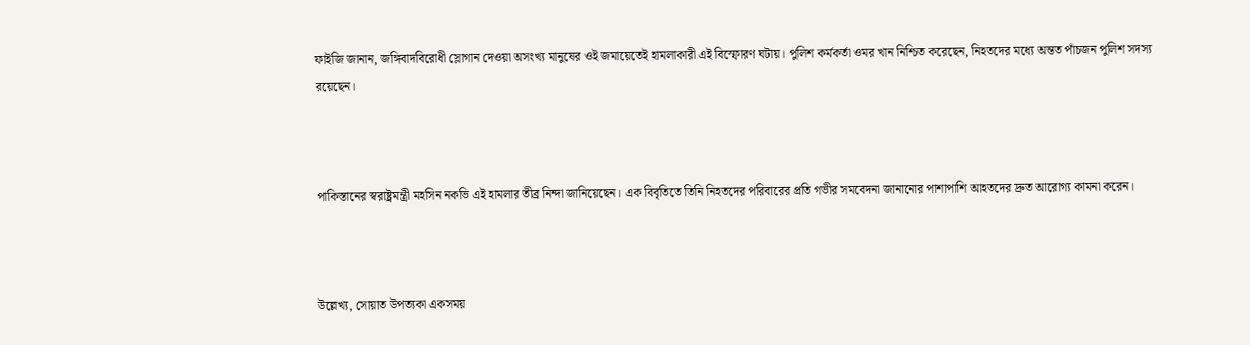ফাইজি জানান, জঙ্গিবাদবিরোধী স্লোগান দেওয়া অসংখ্য মানুষের ওই জমায়েতেই হামলাকারী এই বিস্ফোরণ ঘটায়। পুলিশ কর্মকর্তা ওমর খান নিশ্চিত করেছেন, নিহতদের মধ্যে অন্তত পাঁচজন পুলিশ সদস্য রয়েছেন।



পাকিস্তানের স্বরাষ্ট্রমন্ত্রী মহসিন নকভি এই হামলার তীব্র নিন্দা জানিয়েছেন। এক বিবৃতিতে তিনি নিহতদের পরিবারের প্রতি গভীর সমবেদনা জানানোর পাশাপাশি আহতদের দ্রুত আরোগ্য কামনা করেন।



উল্লেখ্য, সোয়াত উপত্যকা একসময়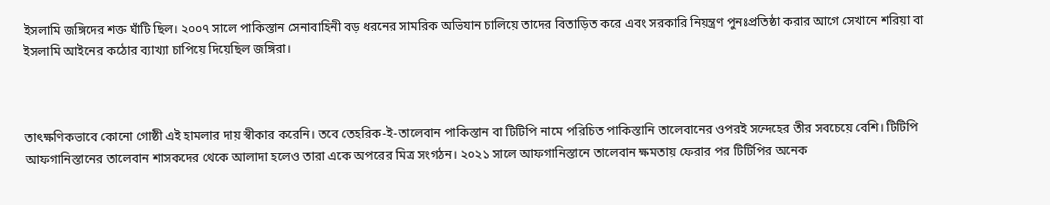ইসলামি জঙ্গিদের শক্ত ঘাঁটি ছিল। ২০০৭ সালে পাকিস্তান সেনাবাহিনী বড় ধরনের সামরিক অভিযান চালিয়ে তাদের বিতাড়িত করে এবং সরকারি নিয়ন্ত্রণ পুনঃপ্রতিষ্ঠা করার আগে সেখানে শরিয়া বা ইসলামি আইনের কঠোর ব্যাখ্যা চাপিয়ে দিয়েছিল জঙ্গিরা।



তাৎক্ষণিকভাবে কোনো গোষ্ঠী এই হামলার দায় স্বীকার করেনি। তবে তেহরিক-ই-তালেবান পাকিস্তান বা টিটিপি নামে পরিচিত পাকিস্তানি তালেবানের ওপরই সন্দেহের তীর সবচেয়ে বেশি। টিটিপি আফগানিস্তানের তালেবান শাসকদের থেকে আলাদা হলেও তারা একে অপরের মিত্র সংগঠন। ২০২১ সালে আফগানিস্তানে তালেবান ক্ষমতায় ফেরার পর টিটিপির অনেক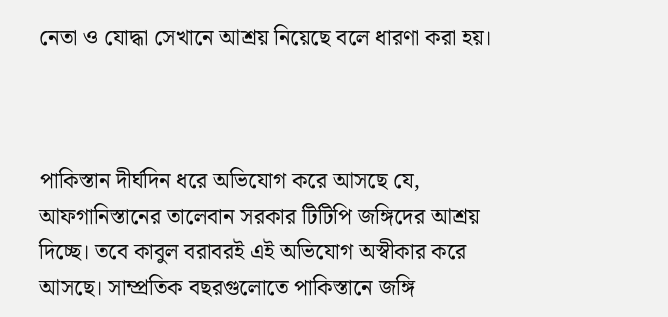নেতা ও যোদ্ধা সেখানে আশ্রয় নিয়েছে বলে ধারণা করা হয়।



পাকিস্তান দীর্ঘদিন ধরে অভিযোগ করে আসছে যে, আফগানিস্তানের তালেবান সরকার টিটিপি জঙ্গিদের আশ্রয় দিচ্ছে। তবে কাবুল বরাবরই এই অভিযোগ অস্বীকার করে আসছে। সাম্প্রতিক বছরগুলোতে পাকিস্তানে জঙ্গি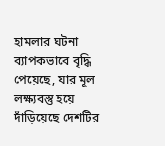হামলার ঘটনা ব্যাপকভাবে বৃদ্ধি পেয়েছে, যার মূল লক্ষ্যবস্তু হয়ে দাঁড়িয়েছে দেশটির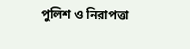পুলিশ ও নিরাপত্তা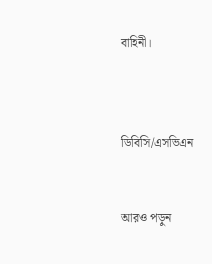বাহিনী।



ডিবিসি/এসভিএন


আরও পড়ুন